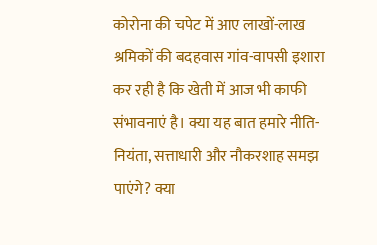कोरोना की चपेट में आए लाखों-लाख श्रमिकों की बदहवास गांव-वापसी इशारा कर रही है कि खेती में आज भी काफी संभावनाएं है। क्या यह बात हमारे नीति-नियंता, सत्ताधारी और नौकरशाह समझ पाएंगे? क्या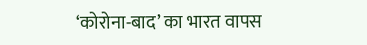‘कोरोना-बाद’ का भारत वापस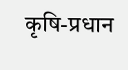कृषि-प्रधान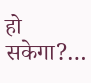हो सकेगा?…